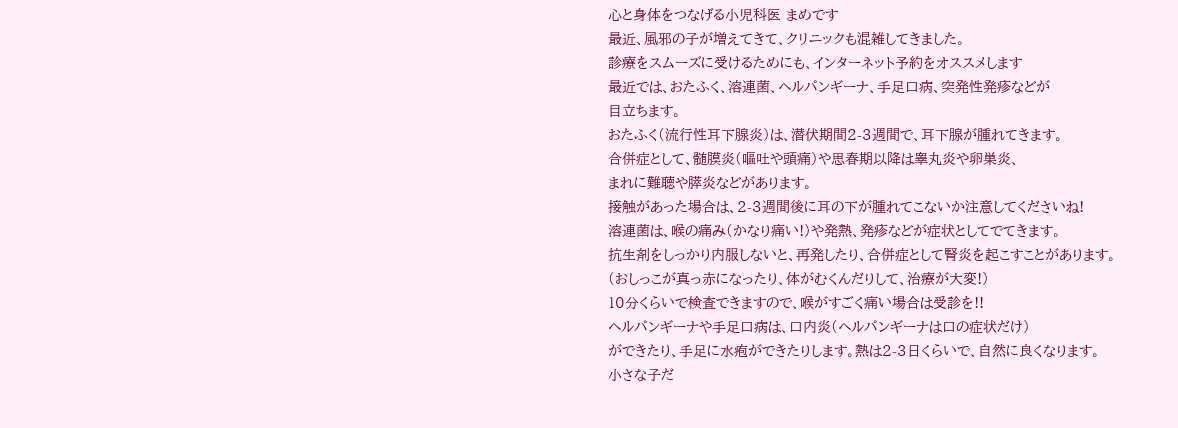心と身体をつなげる小児科医 まめです
最近、風邪の子が増えてきて、クリニックも混雑してきました。
診療をスムーズに受けるためにも、インターネット予約をオススメします
最近では、おたふく、溶連菌、ヘルパンギーナ、手足口病、突発性発疹などが
目立ちます。
おたふく(流行性耳下腺炎)は、潜伏期間2-3週間で、耳下腺が腫れてきます。
合併症として、髄膜炎(嘔吐や頭痛)や思春期以降は睾丸炎や卵巣炎、
まれに難聴や膵炎などがあります。
接触があった場合は、2-3週間後に耳の下が腫れてこないか注意してくださいね!
溶連菌は、喉の痛み(かなり痛い!)や発熱、発疹などが症状としてでてきます。
抗生剤をしっかり内服しないと、再発したり、合併症として腎炎を起こすことがあります。
(おしっこが真っ赤になったり、体がむくんだりして、治療が大変!)
10分くらいで検査できますので、喉がすごく痛い場合は受診を!!
ヘルパンギーナや手足口病は、口内炎(ヘルパンギーナは口の症状だけ)
ができたり、手足に水疱ができたりします。熱は2-3日くらいで、自然に良くなります。
小さな子だ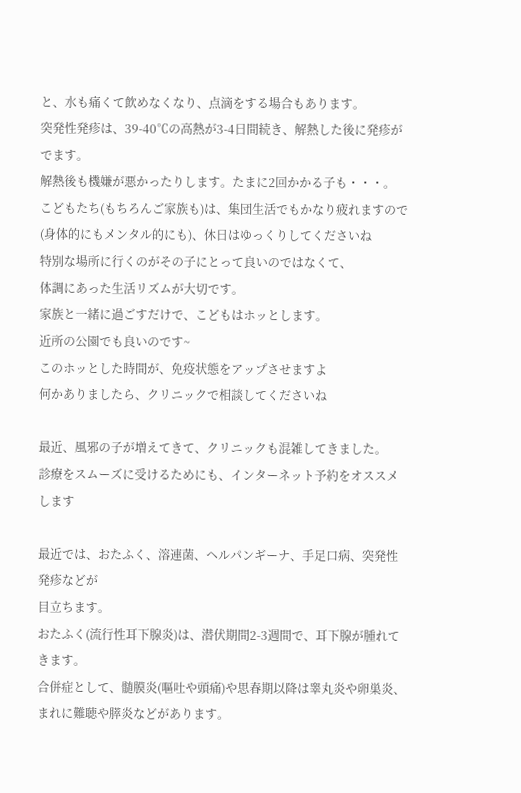と、水も痛くて飲めなくなり、点滴をする場合もあります。
突発性発疹は、39-40℃の高熱が3-4日間続き、解熱した後に発疹がでます。
解熱後も機嫌が悪かったりします。たまに2回かかる子も・・・。
こどもたち(もちろんご家族も)は、集団生活でもかなり疲れますので
(身体的にもメンタル的にも)、休日はゆっくりしてくださいね
特別な場所に行くのがその子にとって良いのではなくて、
体調にあった生活リズムが大切です。
家族と一緒に過ごすだけで、こどもはホッとします。
近所の公園でも良いのです~
このホッとした時間が、免疫状態をアップさせますよ
何かありましたら、クリニックで相談してくださいね

最近、風邪の子が増えてきて、クリニックも混雑してきました。
診療をスムーズに受けるためにも、インターネット予約をオススメします

最近では、おたふく、溶連菌、ヘルパンギーナ、手足口病、突発性発疹などが
目立ちます。
おたふく(流行性耳下腺炎)は、潜伏期間2-3週間で、耳下腺が腫れてきます。
合併症として、髄膜炎(嘔吐や頭痛)や思春期以降は睾丸炎や卵巣炎、
まれに難聴や膵炎などがあります。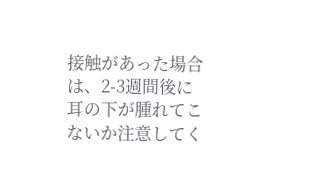接触があった場合は、2-3週間後に耳の下が腫れてこないか注意してく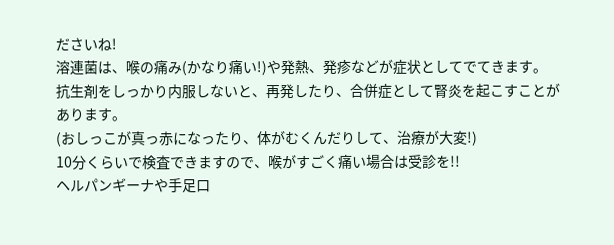ださいね!
溶連菌は、喉の痛み(かなり痛い!)や発熱、発疹などが症状としてでてきます。
抗生剤をしっかり内服しないと、再発したり、合併症として腎炎を起こすことがあります。
(おしっこが真っ赤になったり、体がむくんだりして、治療が大変!)
10分くらいで検査できますので、喉がすごく痛い場合は受診を!!
ヘルパンギーナや手足口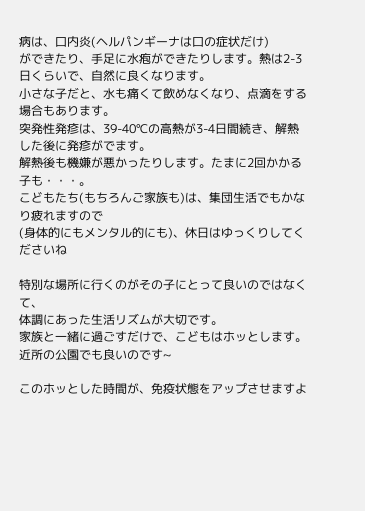病は、口内炎(ヘルパンギーナは口の症状だけ)
ができたり、手足に水疱ができたりします。熱は2-3日くらいで、自然に良くなります。
小さな子だと、水も痛くて飲めなくなり、点滴をする場合もあります。
突発性発疹は、39-40℃の高熱が3-4日間続き、解熱した後に発疹がでます。
解熱後も機嫌が悪かったりします。たまに2回かかる子も・・・。
こどもたち(もちろんご家族も)は、集団生活でもかなり疲れますので
(身体的にもメンタル的にも)、休日はゆっくりしてくださいね

特別な場所に行くのがその子にとって良いのではなくて、
体調にあった生活リズムが大切です。
家族と一緒に過ごすだけで、こどもはホッとします。
近所の公園でも良いのです~

このホッとした時間が、免疫状態をアップさせますよ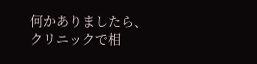何かありましたら、クリニックで相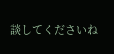談してくださいね